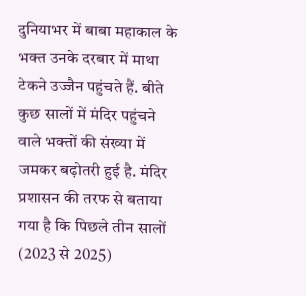दुनियाभर में बाबा महाकाल के भक्त उनके दरबार में माथा टेकने उज्जैन पहुंचते हैं. बीते कुछ सालों में मंदिर पहुंचने वाले भक्तों की संख्या में जमकर बढ़ोतरी हुई है. मंदिर प्रशासन की तरफ से बताया गया है कि पिछले तीन सालों (2023 से 2025)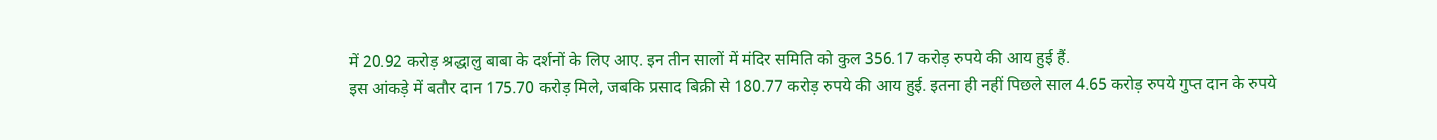में 20.92 करोड़ श्रद्धालु बाबा के दर्शनों के लिए आए. इन तीन सालों में मंदिर समिति को कुल 356.17 करोड़ रुपये की आय हुई हैं.
इस आंकड़े में बतौर दान 175.70 करोड़ मिले, जबकि प्रसाद बिक्री से 180.77 करोड़ रुपये की आय हुई. इतना ही नहीं पिछले साल 4.65 करोड़ रुपये गुप्त दान के रुपये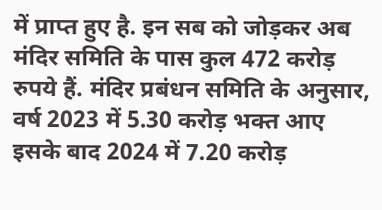में प्राप्त हुए है. इन सब को जोड़कर अब मंदिर समिति के पास कुल 472 करोड़ रुपये हैं. मंदिर प्रबंधन समिति के अनुसार, वर्ष 2023 में 5.30 करोड़ भक्त आए इसके बाद 2024 में 7.20 करोड़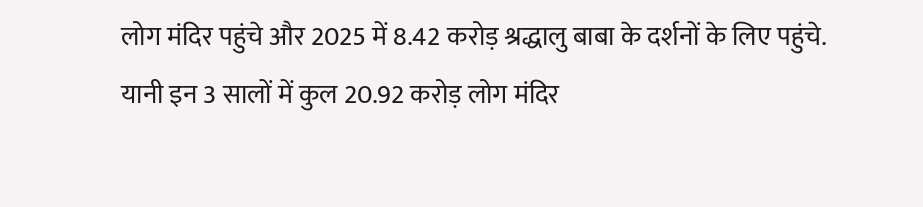लोग मंदिर पहुंचे और 2025 में 8.42 करोड़ श्रद्धालु बाबा के दर्शनों के लिए पहुंचे. यानी इन 3 सालों में कुल 20.92 करोड़ लोग मंदिर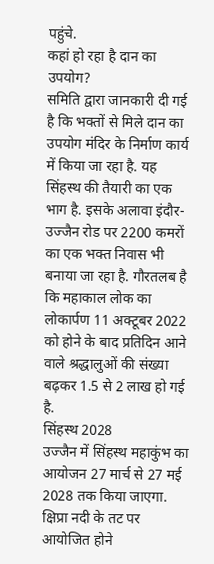पहुंचे.
कहां हो रहा है दान का उपयोग?
समिति द्वारा जानकारी दी गई है कि भक्तों से मिले दान का उपयोग मंदिर के निर्माण कार्य में किया जा रहा है. यह सिंहस्थ की तैयारी का एक भाग है. इसके अलावा इंदौर-उज्जैन रोड पर 2200 कमरों का एक भक्त निवास भी बनाया जा रहा है. गौरतलब है कि महाकाल लोक का लोकार्पण 11 अक्टूबर 2022 को होने के बाद प्रतिदिन आने वाले श्रद्धालुओं की संख्या बढ़कर 1.5 से 2 लाख हो गई है.
सिंहस्थ 2028
उज्जैन में सिंहस्थ महाकुंभ का आयोजन 27 मार्च से 27 मई 2028 तक किया जाएगा. क्षिप्रा नदी के तट पर आयोजित होने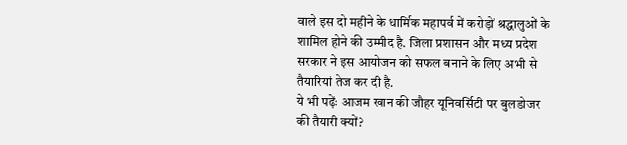वाले इस दो महीने के धार्मिक महापर्व में करोड़ों श्रद्धालुओं के शामिल होने की उम्मीद है. जिला प्रशासन और मध्य प्रदेश सरकार ने इस आयोजन को सफल बनाने के लिए अभी से तैयारियां तेज कर दी है.
ये भी पढ़ेंः आजम खान की जौहर यूनिवर्सिटी पर बुलडोजर की तैयारी क्यों?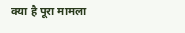क्या है पूरा मामला